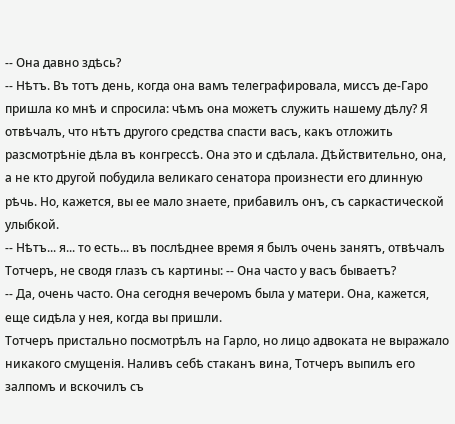-- Она давно здѣсь?
-- Нѣтъ. Въ тотъ день, когда она вамъ телеграфировала, миссъ де-Гаро пришла ко мнѣ и спросила: чѣмъ она можетъ служить нашему дѣлу? Я отвѣчалъ, что нѣтъ другого средства спасти васъ, какъ отложить разсмотрѣніе дѣла въ конгрессѣ. Она это и сдѣлала. Дѣйствительно, она, а не кто другой побудила великаго сенатора произнести его длинную рѣчь. Но, кажется, вы ее мало знаете, прибавилъ онъ, съ саркастической улыбкой.
-- Нѣтъ... я... то есть... въ послѣднее время я былъ очень занятъ, отвѣчалъ Тотчеръ, не сводя глазъ съ картины: -- Она часто у васъ бываетъ?
-- Да, очень часто. Она сегодня вечеромъ была у матери. Она, кажется, еще сидѣла у нея, когда вы пришли.
Тотчеръ пристально посмотрѣлъ на Гарло, но лицо адвоката не выражало никакого смущенія. Наливъ себѣ стаканъ вина, Тотчеръ выпилъ его залпомъ и вскочилъ съ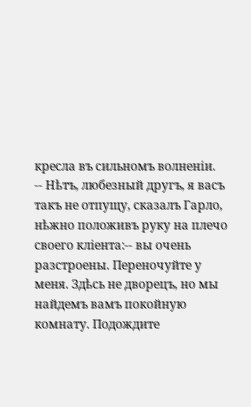кресла въ сильномъ волненіи.
-- Нѣтъ, любезный другъ, я васъ такъ не отпущу, сказалъ Гарло, нѣжно положивъ руку на плечо своего кліента:-- вы очень разстроены. Переночуйте у меня. Здѣсь не дворецъ, но мы найдемъ вамъ покойную комнату. Подождите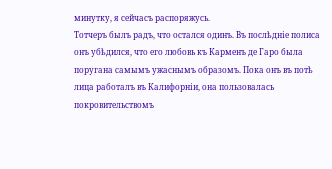минутку, я сейчасъ распоряжусь.
Тотчеръ былъ радъ, что остался одинъ. Въ послѣдніе полиса онъ убѣдился, что его любовь къ Карменъ де Гаро была поругана самымъ ужаснымъ образомъ. Пока онъ въ потѣ лица работалъ въ Калифорніи, она пользовалась покровительствомъ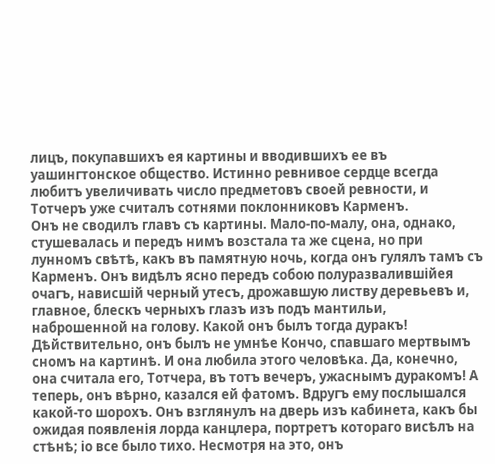лицъ, покупавшихъ ея картины и вводившихъ ее въ уашингтонское общество. Истинно ревнивое сердце всегда любитъ увеличивать число предметовъ своей ревности, и Тотчеръ уже считалъ сотнями поклонниковъ Карменъ.
Онъ не сводилъ главъ съ картины. Мало-по-малу, она, однако, стушевалась и передъ нимъ возстала та же сцена, но при лунномъ свѣтѣ, какъ въ памятную ночь, когда онъ гулялъ тамъ съ Карменъ. Онъ видѣлъ ясно передъ собою полуразвалившійея очагъ, нависшій черный утесъ, дрожавшую листву деревьевъ и, главное, блескъ черныхъ глазъ изъ подъ мантильи, наброшенной на голову. Какой онъ былъ тогда дуракъ! Дѣйствительно, онъ былъ не умнѣе Кончо, спавшаго мертвымъ сномъ на картинѣ. И она любила этого человѣка. Да, конечно, она считала его, Тотчера, въ тотъ вечеръ, ужаснымъ дуракомъ! А теперь, онъ вѣрно, казался ей фатомъ. Вдругъ ему послышался какой-то шорохъ. Онъ взглянулъ на дверь изъ кабинета, какъ бы ожидая появленія лорда канцлера, портретъ котораго висѣлъ на стѣнѣ; іо все было тихо. Несмотря на это, онъ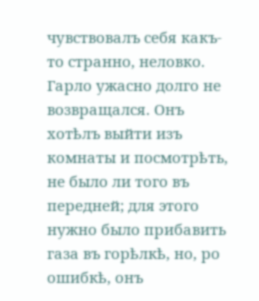чувствовалъ себя какъ-то странно, неловко. Гарло ужасно долго не возвращался. Онъ хотѣлъ выйти изъ комнаты и посмотрѣть, не было ли того въ передней; для этого нужно было прибавить газа въ горѣлкѣ, но, ро ошибкѣ, онъ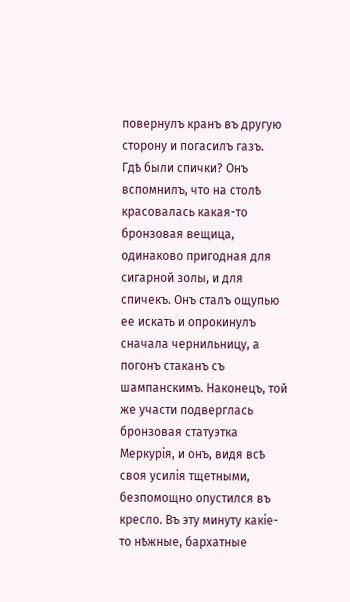повернулъ кранъ въ другую сторону и погасилъ газъ.
Гдѣ были спички? Онъ вспомнилъ, что на столѣ красовалась какая-то бронзовая вещица, одинаково пригодная для сигарной золы, и для спичекъ. Онъ сталъ ощупью ее искать и опрокинулъ сначала чернильницу, а погонъ стаканъ съ шампанскимъ. Наконецъ, той же участи подверглась бронзовая статуэтка Меркурія, и онъ, видя всѣ своя усилія тщетными, безпомощно опустился въ кресло. Въ эту минуту какіе-то нѣжные, бархатные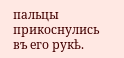пальцы прикоснулись въ его рукѣ.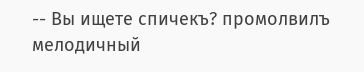-- Вы ищете спичекъ? промолвилъ мелодичный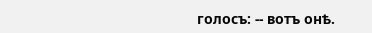голосъ: -- вотъ онѣ.